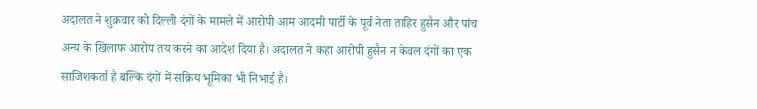अदालत ने शुक्रवार को दिल्ली दंगों के मामले में आरोपी आम आदमी पार्टी के पूर्व नेता ताहिर हुसैन और पांच अन्य के खिलाफ आरोप तय करने का आदेश दिया है। अदालत ने कहा आरोपी हुसैन न केवल दंगों का एक साजिशकर्ता है बल्कि दंगों में सक्रिय भूमिका भी निभाई है।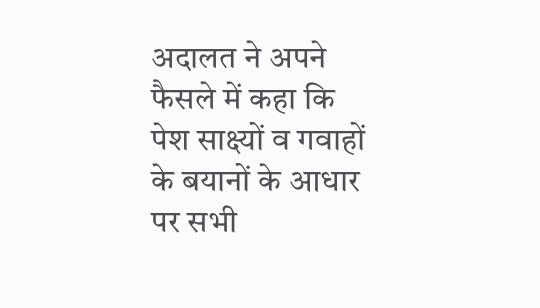अदालत ने अपने फैसले में कहा कि पेश साक्ष्यों व गवाहों के बयानों के आधार पर सभी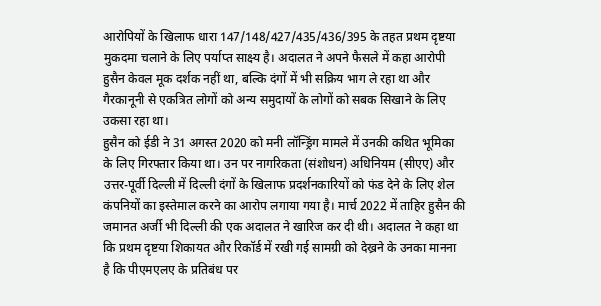आरोपियों के खिलाफ धारा 147/148/427/435/436/395 के तहत प्रथम दृष्टया मुकदमा चलाने के लिए पर्याप्त साक्ष्य है। अदालत ने अपने फैसले में कहा आरोपी हुसैन केवल मूक दर्शक नहीं था, बल्कि दंगों में भी सक्रिय भाग ले रहा था और गैरकानूनी से एकत्रित लोगों को अन्य समुदायों के लोगों को सबक सिखाने के लिए उकसा रहा था।
हुसैन को ईडी ने 31 अगस्त 2020 को मनी लॉन्ड्रिंग मामले में उनकी कथित भूमिका के लिए गिरफ्तार किया था। उन पर नागरिकता (संशोधन) अधिनियम (सीएए) और उत्तर-पूर्वी दिल्ली में दिल्ली दंगों के खिलाफ प्रदर्शनकारियों को फंड देने के लिए शेल कंपनियों का इस्तेमाल करने का आरोप लगाया गया है। मार्च 2022 में ताहिर हुसैन की जमानत अर्जी भी दिल्ली की एक अदालत ने खारिज कर दी थी। अदालत ने कहा था कि प्रथम दृष्टया शिकायत और रिकॉर्ड में रखी गई सामग्री को देख्रने के उनका मानना है कि पीएमएलए के प्रतिबंध पर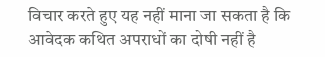विचार करते हुए यह नहीं माना जा सकता है कि आवेदक कथित अपराधों का दोषी नहीं है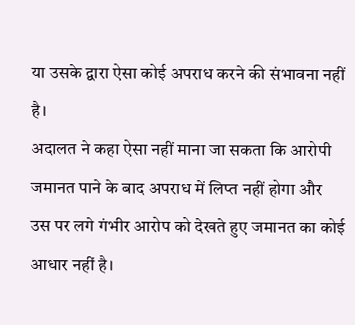या उसके द्वारा ऐसा कोई अपराध करने की संभावना नहीं है।
अदालत ने कहा ऐसा नहीं माना जा सकता कि आरोपी जमानत पाने के बाद अपराध में लिप्त नहीं होगा और उस पर लगे गंभीर आरोप को देखते हुए जमानत का कोई आधार नहीं है।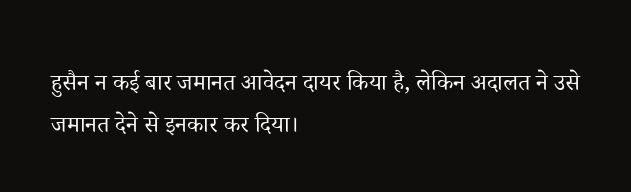हुसैन न कई बार जमानत आवेदन दायर किया है, लेकिन अदालत ने उसे जमानत देने से इनकार कर दिया।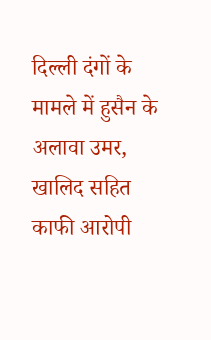दिल्ली दंगों के मामले में हुसैन के अलावा उमर, खालिद सहित काफी आरोपी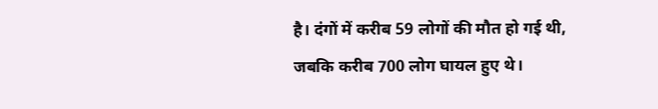है। दंगों में करीब 59 लोगों की मौत हो गई थी, जबकि करीब 700 लोग घायल हुए थे।